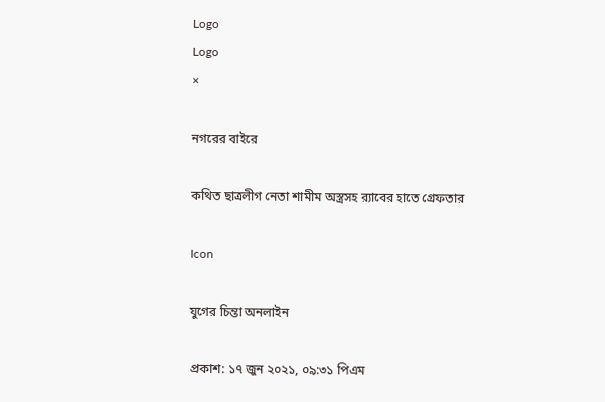Logo
Logo
×

নগরের বাইরে

কথিত ছাত্রলীগ নেতা শামীম অস্ত্রসহ র‌্যাবের হাতে গ্রেফতার

Icon

যুগের চিন্তা অনলাইন

প্রকাশ: ১৭ জুন ২০২১, ০৯:৩১ পিএম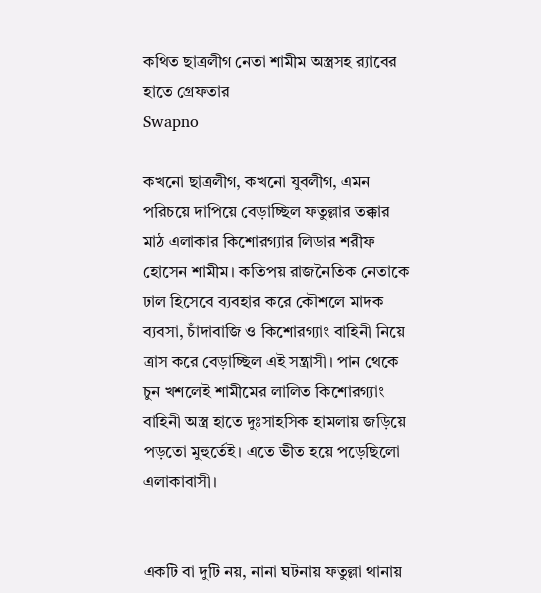কথিত ছাত্রলীগ নেতা শামীম অস্ত্রসহ র‌্যাবের হাতে গ্রেফতার
Swapno

কখনো ছাত্রলীগ, কখনো যুবলীগ, এমন পরিচয়ে দাপিয়ে বেড়াচ্ছিল ফতুল্লার তক্কার মাঠ এলাকার কিশোরগ্যার লিডার শরীফ হোসেন শামীম। কতিপয় রাজনৈতিক নেতাকে ঢাল হিসেবে ব্যবহার করে কৌশলে মাদক ব্যবসা, চাঁদাবাজি ও কিশোরগ্যাং বাহিনী নিয়ে ত্রাস করে বেড়াচ্ছিল এই সন্ত্রাসী। পান থেকে চুন খশলেই শামীমের লালিত কিশোরগ্যাং বাহিনী অস্ত্র হাতে দুঃসাহসিক হামলায় জড়িয়ে পড়তো মুহুর্তেই। এতে ভীত হয়ে পড়েছিলো এলাকাবাসী।


একটি বা দুটি নয়, নানা ঘটনায় ফতুল্লা থানায়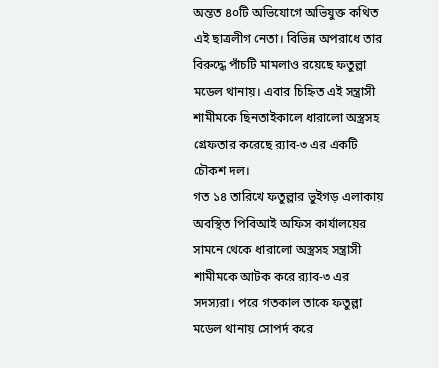অন্তত ৪০টি অভিযোগে অভিযুক্ত কথিত এই ছাত্রলীগ নেতা। বিভিন্ন অপরাধে তার বিরুদ্ধে পাঁচটি মামলাও রয়েছে ফতুল্লা মডেল থানায়। এবার চিহ্নিত এই সন্ত্রাসী শামীমকে ছিনতাইকালে ধারালো অস্ত্রসহ গ্রেফতার করেছে র‌্যাব-৩ এর একটি চৌকশ দল।
গত ১৪ তারিখে ফতুল্লার ভুইগড় এলাকায় অবস্থিত পিবিআই অফিস কার্যালয়ের সামনে থেকে ধারালো অস্ত্রসহ সন্ত্রাসী শামীমকে আটক করে র‌্যাব-৩ এর সদস্যরা। পরে গতকাল তাকে ফতুল্লা মডেল থানায় সোপর্দ করে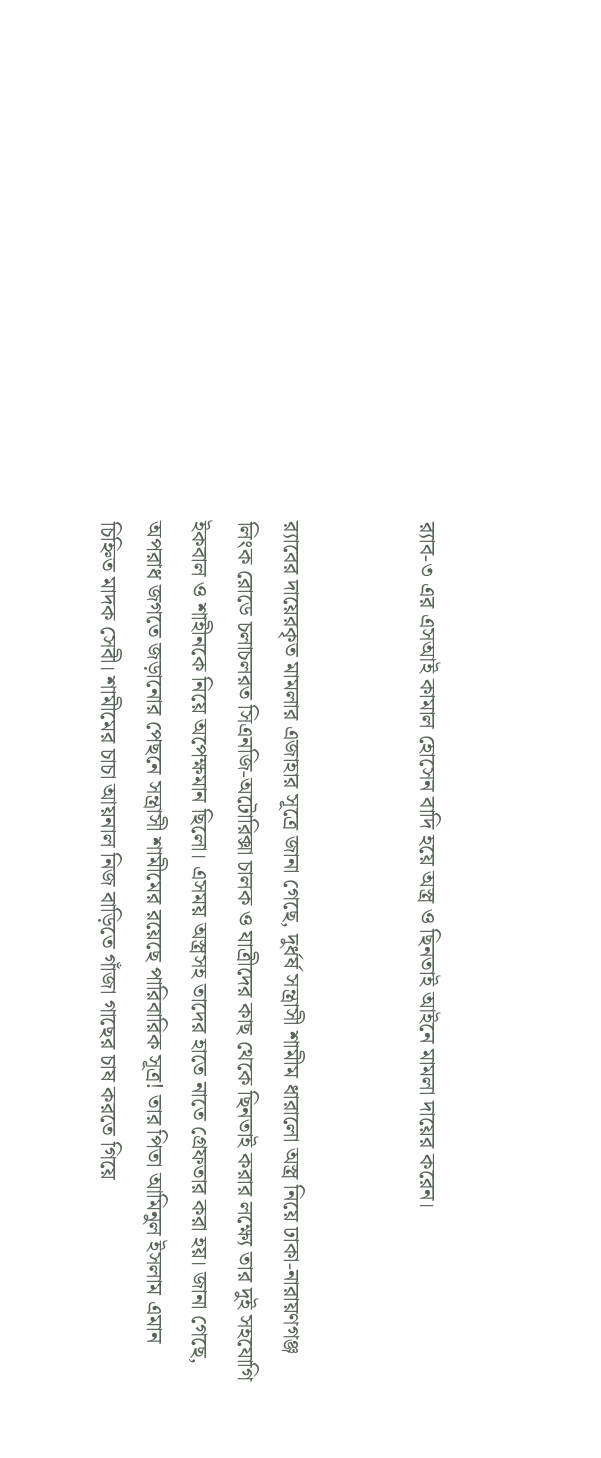র‌্যাব-৩ এর এসআই কামাল হোসেন বাদি হয়ে অস্ত্র ও ছিনতাই আইনে মামলা দায়ের করেন।


র‌্যাবের দায়েরকৃত মামলার এজাহার সূত্রে জানা গেছে, দুর্ধর্ষ সন্ত্রাসী শামীম ধারালো অস্ত্র নিয়ে ঢাকা-নারায়ণগঞ্জ লিংক রোডে চলাচলরত সিএনজি-অটোরিক্সা চালক ও যাত্রীদের কাছ থেকে ছিনতাই করার লক্ষ্যে তার দুই সহযোগি ইকবাল ও শাহীনকে নিয়ে অপেক্ষমান ছিলো। এসময় অস্ত্রসহ তাদের হাতে নাতে গ্রেফতার করা হয়। জানা গেছে, অপরাধ জগতে জড়ানোর পেছনে সন্ত্রাসী শামীমের রয়েছে পারিবারিক সূত্র! তার পিতা আমিনুল ইসলাম এমান চিহ্নিত মাদক সেবী। শামীমের চাচা আয়নাল নিজ বাড়িতে গাঁজা গাছের চাষ করতে গিয়ে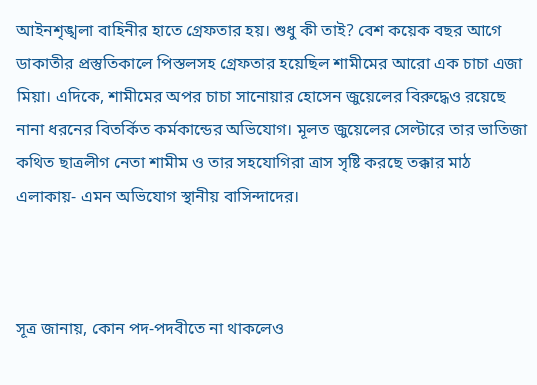আইনশৃঙ্খলা বাহিনীর হাতে গ্রেফতার হয়। শুধু কী তাই? বেশ কয়েক বছর আগে ডাকাতীর প্রস্তুতিকালে পিস্তলসহ গ্রেফতার হয়েছিল শামীমের আরো এক চাচা এজা মিয়া। এদিকে, শামীমের অপর চাচা সানোয়ার হোসেন জুয়েলের বিরুদ্ধেও রয়েছে নানা ধরনের বিতর্কিত কর্মকান্ডের অভিযোগ। মূলত জুয়েলের সেল্টারে তার ভাতিজা কথিত ছাত্রলীগ নেতা শামীম ও তার সহযোগিরা ত্রাস সৃষ্টি করছে তক্কার মাঠ এলাকায়- এমন অভিযোগ স্থানীয় বাসিন্দাদের।



সূত্র জানায়, কোন পদ-পদবীতে না থাকলেও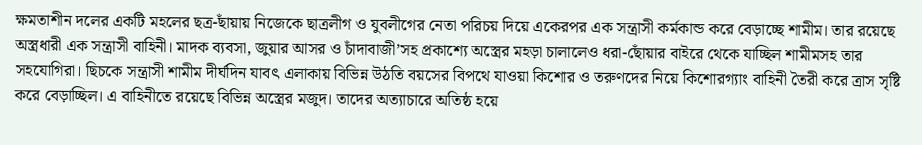ক্ষমতাশীন দলের একটি মহলের ছত্র-ছাঁয়ায় নিজেকে ছাত্রলীগ ও যুবলীগের নেতা পরিচয় দিয়ে একেরপর এক সন্ত্রাসী কর্মকান্ড করে বেড়াচ্ছে শামীম। তার রয়েছে অস্ত্রধারী এক সন্ত্রাসী বাহিনী। মাদক ব্যবসা, জুয়ার আসর ও চাঁদাবাজী’সহ প্রকাশ্যে অস্ত্রের মহড়া চালালেও ধরা-ছোঁয়ার বাইরে থেকে যাচ্ছিল শামীমসহ তার সহযোগিরা। ছিচকে সন্ত্রাসী শামীম দীর্ঘদিন যাবৎ এলাকায় বিভিন্ন উঠতি বয়সের বিপথে যাওয়া কিশোর ও তরুণদের নিয়ে কিশোরগ্যাং বাহিনী তৈরী করে ত্রাস সৃষ্টি করে বেড়াচ্ছিল। এ বাহিনীতে রয়েছে বিভিন্ন অস্ত্রের মজুদ। তাদের অত্যাচারে অতিষ্ঠ হয়ে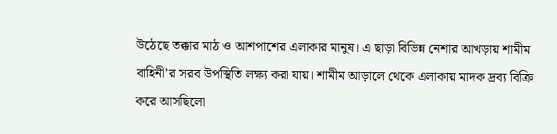উঠেছে তক্কার মাঠ ও আশপাশের এলাকার মানুষ। এ ছাড়া বিভিন্ন নেশার আখড়ায় শামীম বাহিনী’র সরব উপস্থিতি লক্ষ্য করা যায়। শামীম আড়ালে থেকে এলাকায় মাদক দ্রব্য বিক্রি করে আসছিলো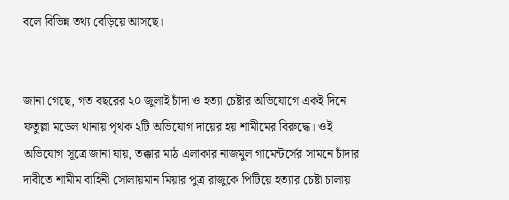বলে বিভিন্ন তথ্য বেড়িয়ে আসছে।


জানা গেছে, গত বছরের ২০ জুলাই চাঁদা ও হত্যা চেষ্টার অভিযোগে একই দিনে ফতুল্লা মডেল থানায় পৃথক ২টি অভিযোগ দায়ের হয় শামীমের বিরুদ্ধে। ওই অভিযোগ সূত্রে জানা যায়, তক্কার মাঠ এলাকার নাজমুল গামেন্টর্সের সামনে চাঁদার দাবীতে শামীম বাহিনী সোলায়মান মিয়ার পুত্র রাজুকে পিটিয়ে হত্যার চেষ্টা চালায়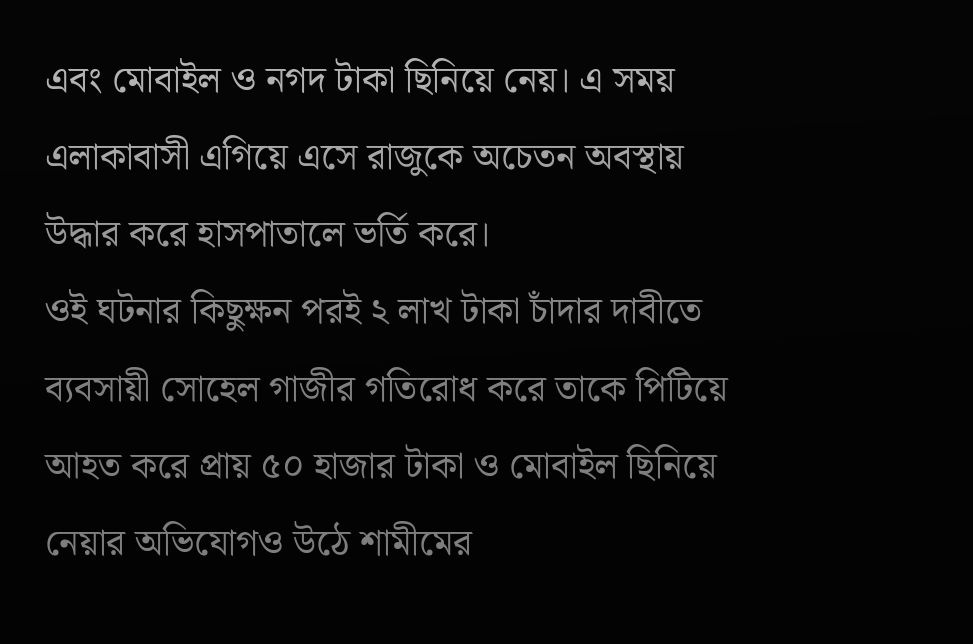এবং মোবাইল ও নগদ টাকা ছিনিয়ে নেয়। এ সময় এলাকাবাসী এগিয়ে এসে রাজুকে অচেতন অবস্থায় উদ্ধার করে হাসপাতালে ভর্তি করে।
ওই ঘটনার কিছুক্ষন পরই ২ লাখ টাকা চাঁদার দাবীতে ব্যবসায়ী সোহেল গাজীর গতিরোধ করে তাকে পিটিয়ে আহত করে প্রায় ৫০ হাজার টাকা ও মোবাইল ছিনিয়ে নেয়ার অভিযোগও উঠে শামীমের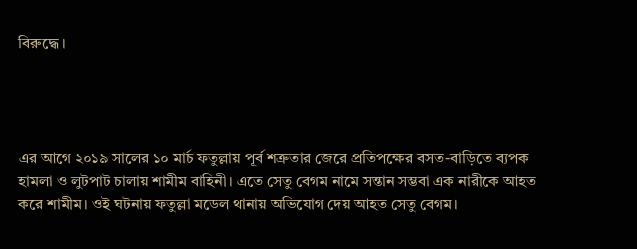বিরুদ্ধে।




এর আগে ২০১৯ সালের ১০ মার্চ ফতুল্লায় পূর্ব শত্রুতার জেরে প্রতিপক্ষের বসত-বাড়িতে ব্যপক হামলা ও লুটপাট চালায় শামীম বাহিনী। এতে সেতু বেগম নামে সন্তান সম্ভবা এক নারীকে আহত করে শামীম। ওই ঘটনায় ফতুল্লা মডেল থানায় অভিযোগ দেয় আহত সেতু বেগম।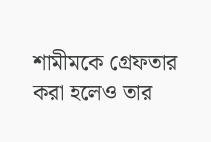শামীমকে গ্রেফতার করা হলেও তার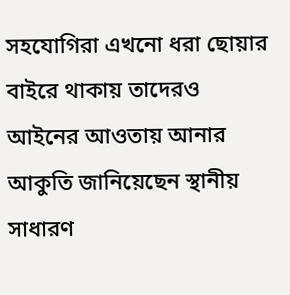সহযোগিরা এখনো ধরা ছোয়ার বাইরে থাকায় তাদেরও আইনের আওতায় আনার আকুতি জানিয়েছেন স্থানীয় সাধারণ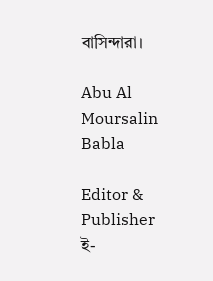বাসিন্দারা।

Abu Al Moursalin Babla

Editor & Publisher
ই-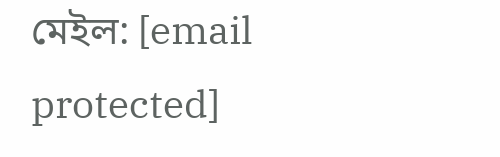মেইল: [email protected]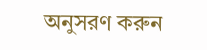অনুসরণ করুন